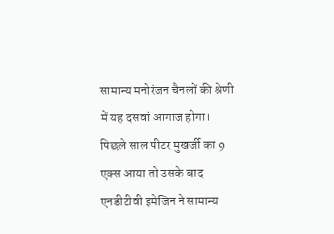सामान्य मनोरंजन चैनलों की श्रेणी में यह दसवां आगाज होगा। पिछले साल पीटर मुखर्जी का 9 एक्स आया तो उसके बाद एनडीटीवी इमेजिन ने सामान्य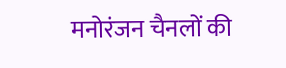मनोरंजन चैनलों की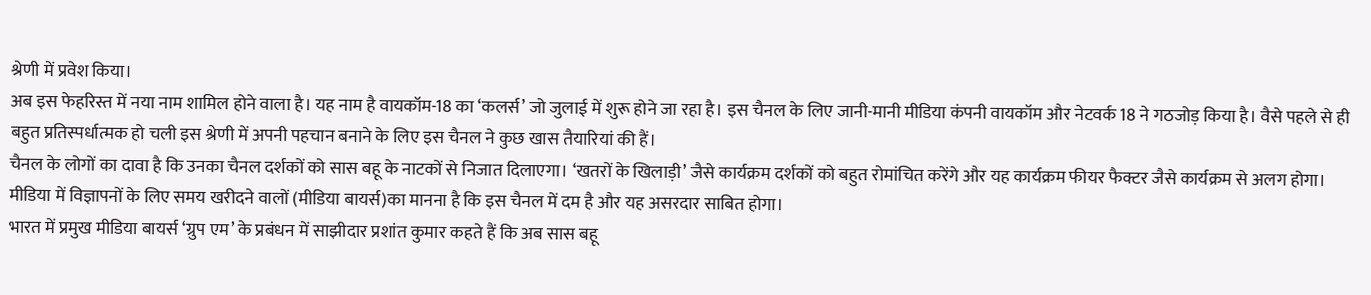श्रेणी में प्रवेश किया।
अब इस फेहरिस्त में नया नाम शामिल होने वाला है। यह नाम है वायकॉम-18 का ‘कलर्स’ जो जुलाई में शुरू होने जा रहा है। इस चैनल के लिए जानी-मानी मीडिया कंपनी वायकॉम और नेटवर्क 18 ने गठजोड़ किया है। वैसे पहले से ही बहुत प्रतिस्पर्धात्मक हो चली इस श्रेणी में अपनी पहचान बनाने के लिए इस चैनल ने कुछ खास तैयारियां की हैं।
चैनल के लोगों का दावा है कि उनका चैनल दर्शकों को सास बहू के नाटकों से निजात दिलाएगा। ‘खतरों के खिलाड़ी’ जैसे कार्यक्रम दर्शकों को बहुत रोमांचित करेंगे और यह कार्यक्रम फीयर फैक्टर जैसे कार्यक्रम से अलग होगा। मीडिया में विज्ञापनों के लिए समय खरीदने वालों (मीडिया बायर्स)का मानना है कि इस चैनल में दम है और यह असरदार साबित होगा।
भारत में प्रमुख मीडिया बायर्स ‘ग्रुप एम’ के प्रबंधन में साझीदार प्रशांत कुमार कहते हैं कि अब सास बहू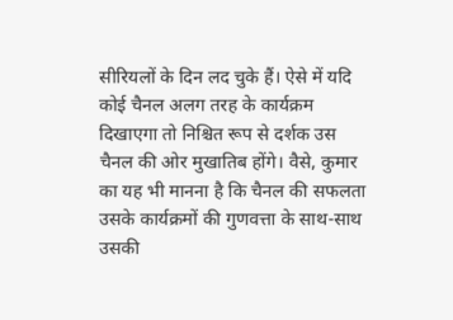सीरियलों के दिन लद चुके हैं। ऐसे में यदि कोई चैनल अलग तरह के कार्यक्रम दिखाएगा तो निश्चित रूप से दर्शक उस चैनल की ओर मुखातिब होंगे। वैसे, कुमार का यह भी मानना है कि चैनल की सफलता उसके कार्यक्रमों की गुणवत्ता के साथ-साथ उसकी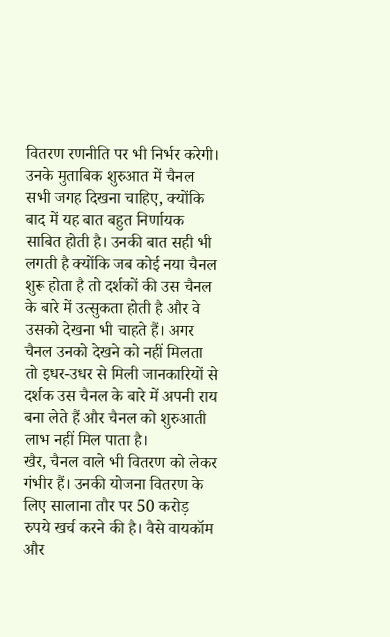वितरण रणनीति पर भी निर्भर करेगी।
उनके मुताबिक शुरुआत में चैनल सभी जगह दिखना चाहिए, क्योंकि बाद में यह बात बहुत निर्णायक साबित होती है। उनकी बात सही भी लगती है क्योंकि जब कोई नया चैनल शुरू होता है तो दर्शकों की उस चैनल के बारे में उत्सुकता होती है और वे उसको देखना भी चाहते हैं। अगर चैनल उनको देखने को नहीं मिलता तो इधर-उधर से मिली जानकारियों से दर्शक उस चैनल के बारे में अपनी राय बना लेते हैं और चैनल को शुरुआती लाभ नहीं मिल पाता है।
खैर, चैनल वाले भी वितरण को लेकर गंभीर हैं। उनकी योजना वितरण के लिए सालाना तौर पर 50 करोड़ रुपये खर्च करने की है। वैसे वायकॉम और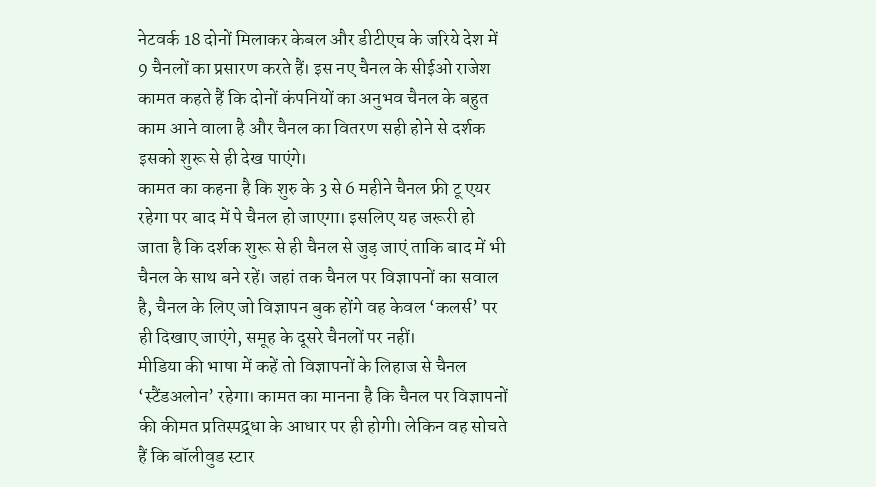नेटवर्क 18 दोनों मिलाकर केबल और डीटीएच के जरिये देश में 9 चैनलों का प्रसारण करते हैं। इस नए चैनल के सीईओ राजेश कामत कहते हैं कि दोनों कंपनियों का अनुभव चैनल के बहुत काम आने वाला है और चैनल का वितरण सही होने से दर्शक इसको शुरू से ही देख पाएंगे।
कामत का कहना है कि शुरु के 3 से 6 महीने चैनल फ्री टू एयर रहेगा पर बाद में पे चैनल हो जाएगा। इसलिए यह जरूरी हो जाता है कि दर्शक शुरू से ही चैनल से जुड़ जाएं ताकि बाद में भी चैनल के साथ बने रहें। जहां तक चैनल पर विज्ञापनों का सवाल है, चैनल के लिए जो विज्ञापन बुक होंगे वह केवल ‘कलर्स’ पर ही दिखाए जाएंगे, समूह के दूसरे चैनलों पर नहीं।
मीडिया की भाषा में कहें तो विज्ञापनों के लिहाज से चैनल ‘स्टैंडअलोन’ रहेगा। कामत का मानना है कि चैनल पर विज्ञापनों की कीमत प्रतिस्पद्र्धा के आधार पर ही होगी। लेकिन वह सोचते हैं कि बॉलीवुड स्टार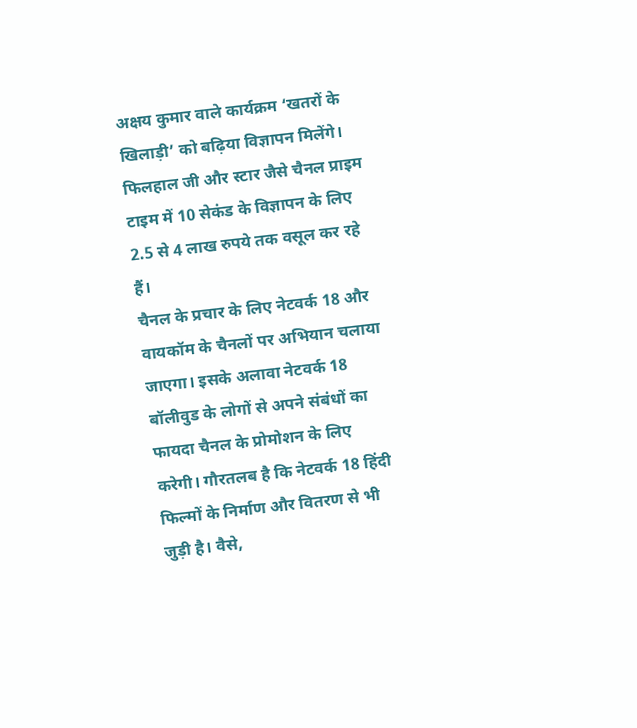अक्षय कुमार वाले कार्यक्रम ‘खतरों के खिलाड़ी’ को बढ़िया विज्ञापन मिलेंगे। फिलहाल जी और स्टार जैसे चैनल प्राइम टाइम में 10 सेकंड के विज्ञापन के लिए 2.5 से 4 लाख रुपये तक वसूल कर रहे हैं।
चैनल के प्रचार के लिए नेटवर्क 18 और वायकॉम के चैनलों पर अभियान चलाया जाएगा। इसके अलावा नेटवर्क 18 बॉलीवुड के लोगों से अपने संबंधों का फायदा चैनल के प्रोमोशन के लिए करेगी। गौरतलब है कि नेटवर्क 18 हिंदी फिल्मों के निर्माण और वितरण से भी जुड़ी है। वैसे,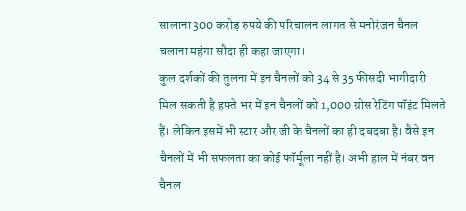सालाना 300 करोड़ रुपये की परिचालन लागत से मनोरंजन चैनल चलाना महंगा सौदा ही कहा जाएगा।
कुल दर्शकों की तुलना में इन चैनलों को 34 से 35 फीसदी भागीदारी मिल सकती है हफ्ते भर में इन चैनलों को 1,000 ग्रोस रेटिंग पॉइंट मिलते हैं। लेकिन इसमें भी स्टार और जी के चैनलों का ही दबदबा है। वैसे इन चैनलों में भी सफलता का कोई फॉर्मूला नहीं है। अभी हाल में नंबर वन चैनल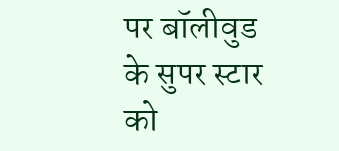पर बॉलीवुड के सुपर स्टार को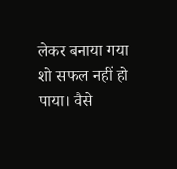लेकर बनाया गया शो सफल नहीं हो पाया। वैसे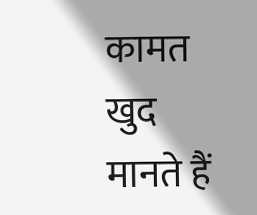कामत खुद मानते हैं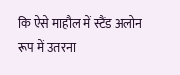कि ऐसे माहौल में स्टैंड अलोन रूप में उतरना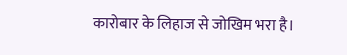कारोबार के लिहाज से जोखिम भरा है।